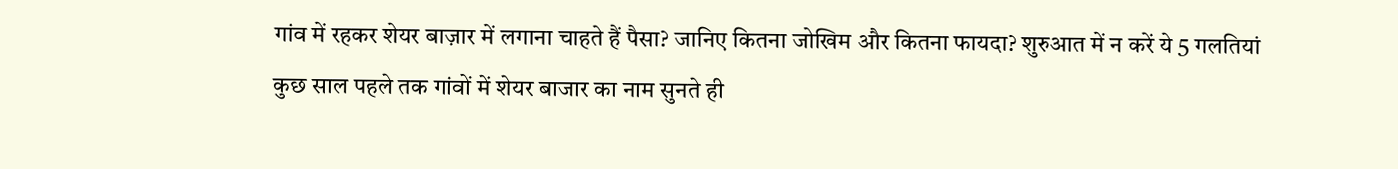गांव में रहकर शेयर बाज़ार में लगाना चाहते हैं पैसा? जानिए कितना जोखिम और कितना फायदा? शुरुआत में न करें ये 5 गलतियां
कुछ साल पहले तक गांवों में शेयर बाजार का नाम सुनते ही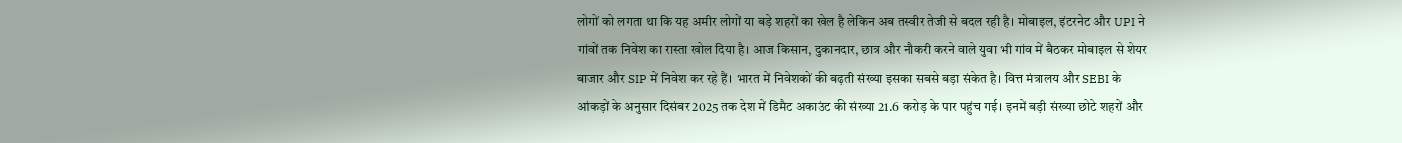लोगों को लगता था कि यह अमीर लोगों या बड़े शहरों का खेल है लेकिन अब तस्वीर तेजी से बदल रही है। मोबाइल, इंटरनेट और UPI ने गांवों तक निवेश का रास्ता खोल दिया है। आज किसान, दुकानदार, छात्र और नौकरी करने वाले युवा भी गांव में बैठकर मोबाइल से शेयर बाजार और SIP में निवेश कर रहे हैं। भारत में निवेशकों की बढ़ती संख्या इसका सबसे बड़ा संकेत है। वित्त मंत्रालय और SEBI के आंकड़ों के अनुसार दिसंबर 2025 तक देश में डिमैट अकाउंट की संख्या 21.6 करोड़ के पार पहुंच गई। इनमें बड़ी संख्या छोटे शहरों और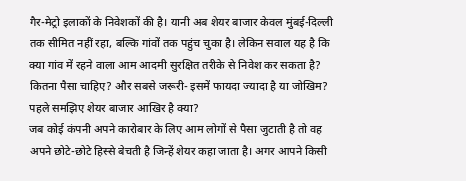गैर-मेट्रो इलाकों के निवेशकों की है। यानी अब शेयर बाजार केवल मुंबई-दिल्ली तक सीमित नहीं रहा, बल्कि गांवों तक पहुंच चुका है। लेकिन सवाल यह है कि क्या गांव में रहने वाला आम आदमी सुरक्षित तरीके से निवेश कर सकता है? कितना पैसा चाहिए? और सबसे जरूरी- इसमें फायदा ज्यादा है या जोखिम?
पहले समझिए शेयर बाजार आखिर है क्या?
जब कोई कंपनी अपने कारोबार के लिए आम लोगों से पैसा जुटाती है तो वह अपने छोटे-छोटे हिस्से बेचती है जिन्हें शेयर कहा जाता है। अगर आपने किसी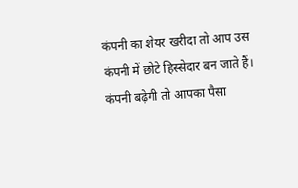कंपनी का शेयर खरीदा तो आप उस कंपनी में छोटे हिस्सेदार बन जाते हैं। कंपनी बढ़ेगी तो आपका पैसा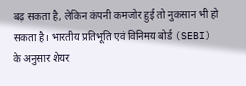बढ़ सकता है, लेकिन कंपनी कमजोर हुई तो नुकसान भी हो सकता है। भारतीय प्रतिभूति एवं विनिमय बोर्ड (SEBI) के अनुसार शेयर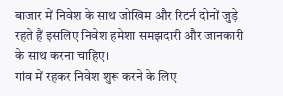बाजार में निवेश के साथ जोखिम और रिटर्न दोनों जुड़े रहते हैं इसलिए निवेश हमेशा समझदारी और जानकारी के साथ करना चाहिए।
गांव में रहकर निवेश शुरू करने के लिए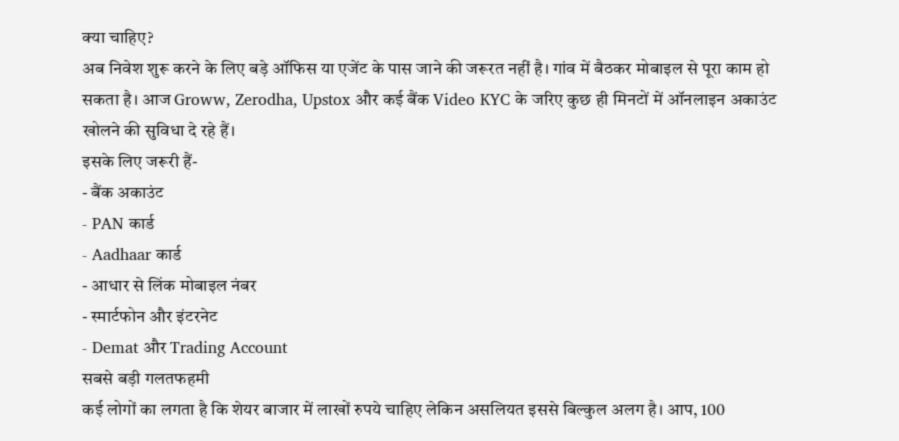क्या चाहिए?
अब निवेश शुरू करने के लिए बड़े ऑफिस या एजेंट के पास जाने की जरूरत नहीं है। गांव में बैठकर मोबाइल से पूरा काम हो सकता है। आज Groww, Zerodha, Upstox और कई बैंक Video KYC के जरिए कुछ ही मिनटों में ऑनलाइन अकाउंट खोलने की सुविधा दे रहे हैं।
इसके लिए जरूरी हैं-
- बैंक अकाउंट
- PAN कार्ड
- Aadhaar कार्ड
- आधार से लिंक मोबाइल नंबर
- स्मार्टफोन और इंटरनेट
- Demat और Trading Account
सबसे बड़ी गलतफहमी
कई लोगों का लगता है कि शेयर बाजार में लाखों रुपये चाहिए लेकिन असलियत इससे बिल्कुल अलग है। आप, 100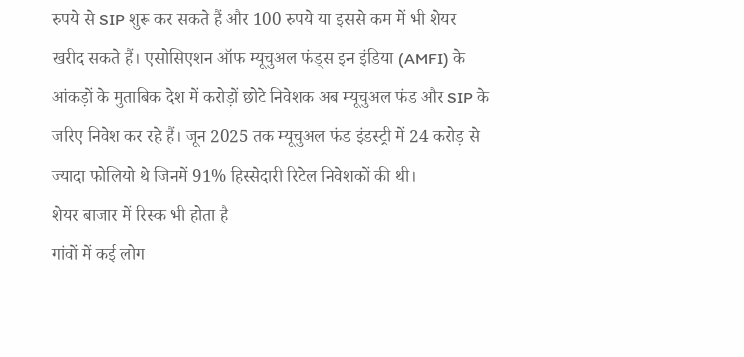रुपये से SIP शुरू कर सकते हैं और 100 रुपये या इससे कम में भी शेयर खरीद सकते हैं। एसोसिएशन ऑफ म्यूचुअल फंड्स इन इंडिया (AMFI) के आंकड़ों के मुताबिक देश में करोड़ों छोटे निवेशक अब म्यूचुअल फंड और SIP के जरिए निवेश कर रहे हैं। जून 2025 तक म्यूचुअल फंड इंडस्ट्री में 24 करोड़ से ज्यादा फोलियो थे जिनमें 91% हिस्सेदारी रिटेल निवेशकों की थी।
शेयर बाजार में रिस्क भी होता है
गांवों में कई लोग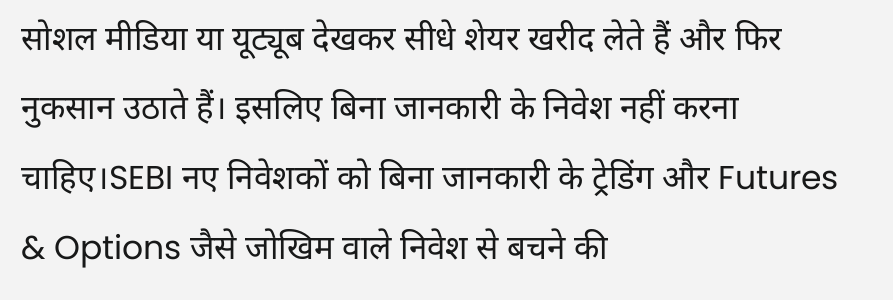सोशल मीडिया या यूट्यूब देखकर सीधे शेयर खरीद लेते हैं और फिर नुकसान उठाते हैं। इसलिए बिना जानकारी के निवेश नहीं करना चाहिए।SEBI नए निवेशकों को बिना जानकारी के ट्रेडिंग और Futures & Options जैसे जोखिम वाले निवेश से बचने की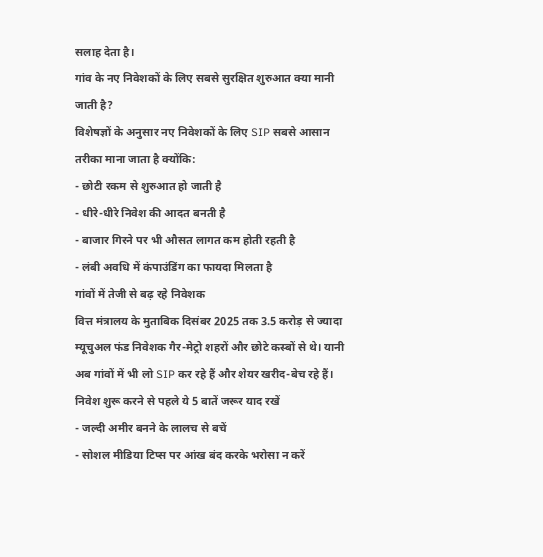सलाह देता है।
गांव के नए निवेशकों के लिए सबसे सुरक्षित शुरुआत क्या मानी जाती है?
विशेषज्ञों के अनुसार नए निवेशकों के लिए SIP सबसे आसान तरीका माना जाता है क्योंकि:
- छोटी रकम से शुरुआत हो जाती है
- धीरे-धीरे निवेश की आदत बनती है
- बाजार गिरने पर भी औसत लागत कम होती रहती है
- लंबी अवधि में कंपाउंडिंग का फायदा मिलता है
गांवों में तेजी से बढ़ रहे निवेशक
वित्त मंत्रालय के मुताबिक दिसंबर 2025 तक 3.5 करोड़ से ज्यादा म्यूचुअल फंड निवेशक गैर-मेट्रो शहरों और छोटे कस्बों से थे। यानी अब गांवों में भी लो SIP कर रहे हैं और शेयर खरीद-बेच रहे हैं।
निवेश शुरू करने से पहले ये 5 बातें जरूर याद रखें
- जल्दी अमीर बनने के लालच से बचें
- सोशल मीडिया टिप्स पर आंख बंद करके भरोसा न करें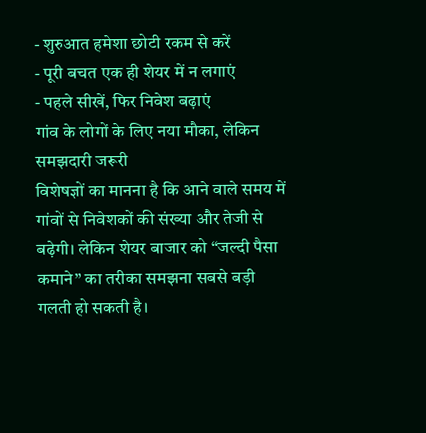- शुरुआत हमेशा छोटी रकम से करें
- पूरी बचत एक ही शेयर में न लगाएं
- पहले सीखें, फिर निवेश बढ़ाएं
गांव के लोगों के लिए नया मौका, लेकिन समझदारी जरूरी
विशेषज्ञों का मानना है कि आने वाले समय में गांवों से निवेशकों की संख्या और तेजी से बढ़ेगी। लेकिन शेयर बाजार को “जल्दी पैसा कमाने” का तरीका समझना सबसे बड़ी गलती हो सकती है।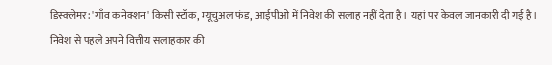डिस्क्लेमर: 'गाँव कनेक्शन' किसी स्टॉक, म्यूचुअल फंड, आईपीओ में निवेश की सलाह नहीं देता है। यहां पर केवल जानकारी दी गई है। निवेश से पहले अपने वित्तीय सलाहकार की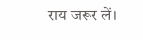राय जरूर लें।